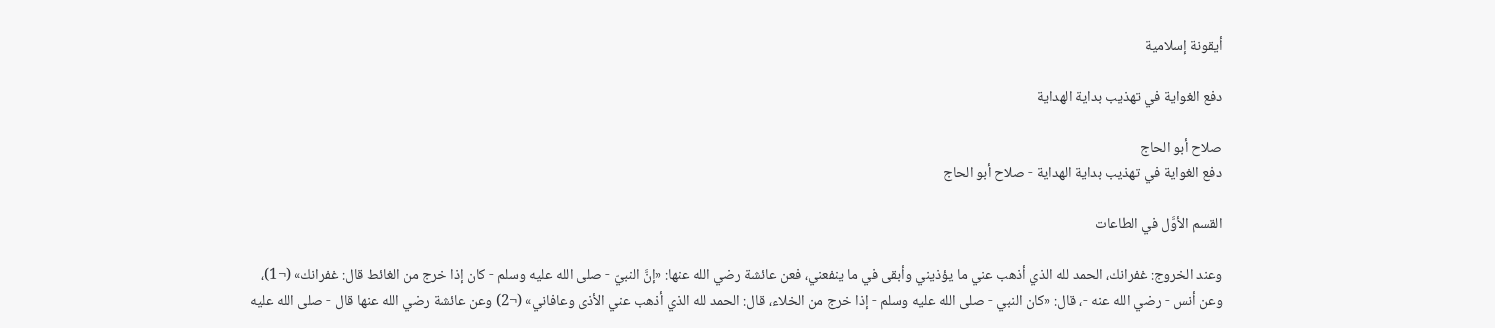أيقونة إسلامية

دفع الغواية في تهذيب بداية الهداية

صلاح أبو الحاج
دفع الغواية في تهذيب بداية الهداية - صلاح أبو الحاج

القسم الأوَّل في الطاعات

وعند الخروج: غفرانك، الحمد لله الذي أذهب عني ما يؤذيني وأبقى في ما ينفعني، فعن عائشة رضي الله عنها: «إنَّ النبيّ - صلى الله عليه وسلم - كان إذا خرج من الغائط قال: غفرانك» (¬1)، وعن أنس - رضي الله عنه -، قال: «كان النبي - صلى الله عليه وسلم - إذا خرج من الخلاء، قال: الحمد لله الذي أذهب عني الأذى وعافاني» (¬2) وعن عائشة رضي الله عنها قال - صلى الله عليه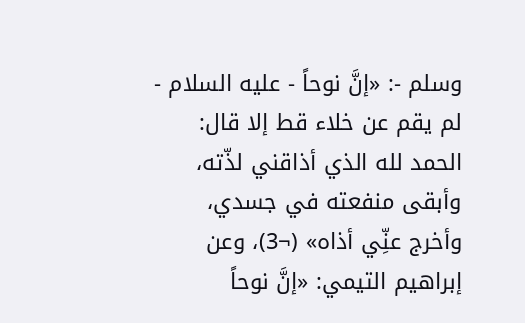وسلم -: «إنَّ نوحاً - عليه السلام - لم يقم عن خلاء قط إلا قال: الحمد لله الذي أذاقني لذّته، وأبقى منفعته في جسدي، وأخرج عنِّي أذاه» (¬3)، وعن إبراهيم التيمي: «إنَّ نوحاً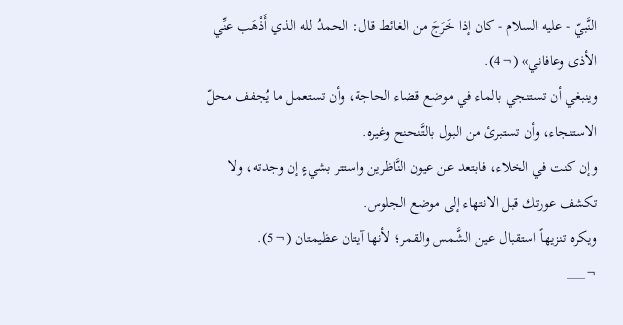النَّبيّ - عليه السلام - كان إذا خَرَجَ من الغائط قال: الحمدُ لله الذي أَذْهَب عنِّي الأذى وعافاني» (¬4).
وينبغي أن تستنجي بالماء في موضع قضاء الحاجة، وأن تستعمل ما يُجفف محلّ الاستنجاء، وأن تستبرئ من البول بالتَّنحنح وغيره.
وإن كنت في الخلاء، فابتعد عن عيون النَّاظرين واستتر بشيءٍ إن وجدته، ولا تكشف عورتك قبل الانتهاء إلى موضع الجلوس.
ويكره تنزيهاً استقبال عين الشَّمس والقمر؛ لأنها آيتان عظيمتان (¬5).
¬___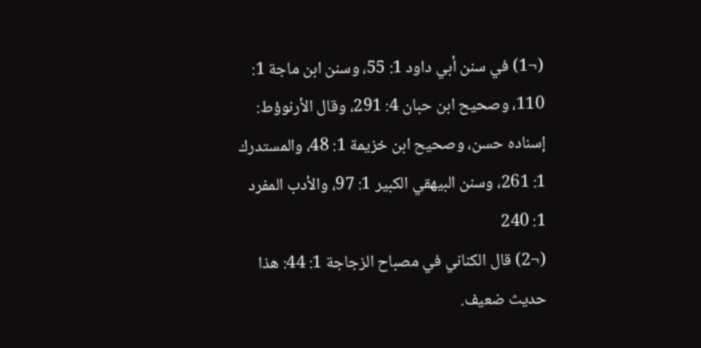(¬1) في سنن أبي داود 1: 55، وسنن ابن ماجة 1: 110، وصحيح ابن حبان 4: 291، وقال الأرنوؤط: إسناده حسن، وصحيح ابن خزيمة 1: 48، والمستدرك 1: 261، وسنن البيهقي الكبير 1: 97، والأدب المفرد 1: 240
(¬2) قال الكناني في مصباح الزجاجة 1: 44: هذا حديث ضعيف.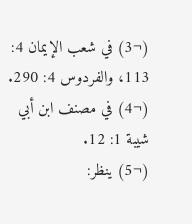(¬3) في شعب الإيمان 4: 113، والفردوس 4: 290.
(¬4) في مصنف ابن أبي شيبة 1: 12.
(¬5) ينظر: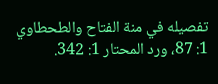تفصيله في منة الفتاح والطحطاوي 1: 87، ورد المحتار 1: 342.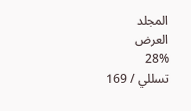المجلد
العرض
28%
تسللي / 169